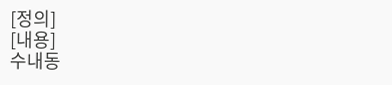[정의]
[내용]
수내동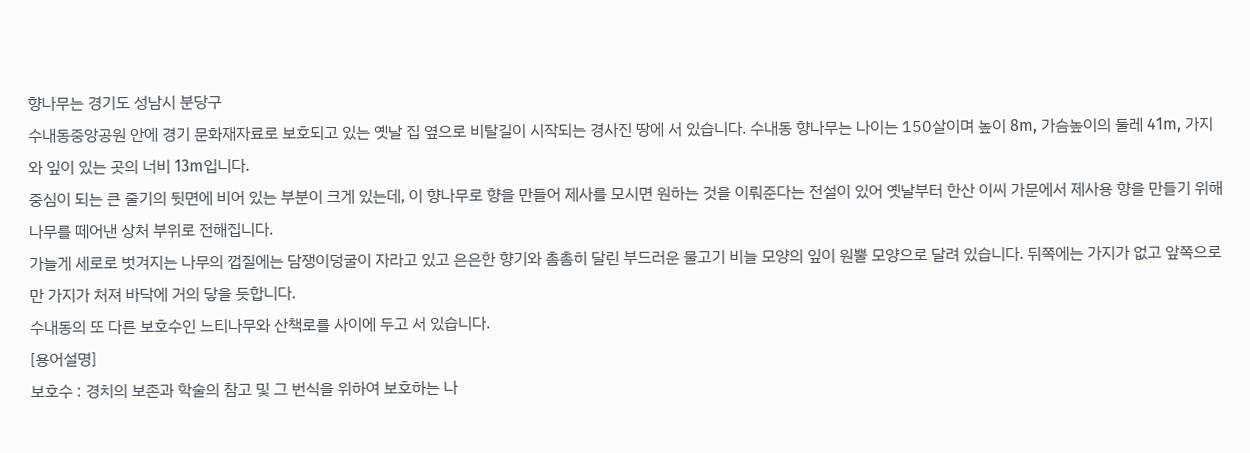향나무는 경기도 성남시 분당구
수내동중앙공원 안에 경기 문화재자료로 보호되고 있는 옛날 집 옆으로 비탈길이 시작되는 경사진 땅에 서 있습니다. 수내동 향나무는 나이는 150살이며 높이 8m, 가슴높이의 둘레 41m, 가지와 잎이 있는 곳의 너비 13m입니다.
중심이 되는 큰 줄기의 뒷면에 비어 있는 부분이 크게 있는데, 이 향나무로 향을 만들어 제사를 모시면 원하는 것을 이뤄준다는 전설이 있어 옛날부터 한산 이씨 가문에서 제사용 향을 만들기 위해 나무를 떼어낸 상처 부위로 전해집니다.
가늘게 세로로 벗겨지는 나무의 껍질에는 담쟁이덩굴이 자라고 있고 은은한 향기와 촘촘히 달린 부드러운 물고기 비늘 모양의 잎이 원뿔 모양으로 달려 있습니다. 뒤쪽에는 가지가 없고 앞쪽으로만 가지가 처져 바닥에 거의 닿을 듯합니다.
수내동의 또 다른 보호수인 느티나무와 산책로를 사이에 두고 서 있습니다.
[용어설명]
보호수 : 경치의 보존과 학술의 참고 및 그 번식을 위하여 보호하는 나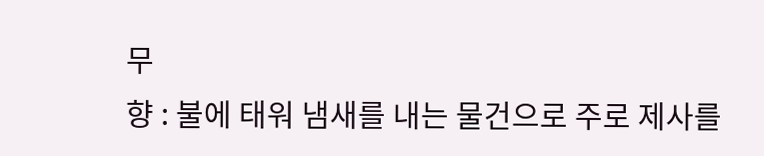무
향 : 불에 태워 냄새를 내는 물건으로 주로 제사를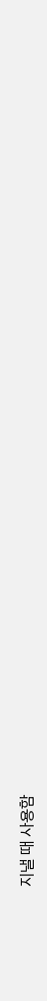지낼 때 사용함